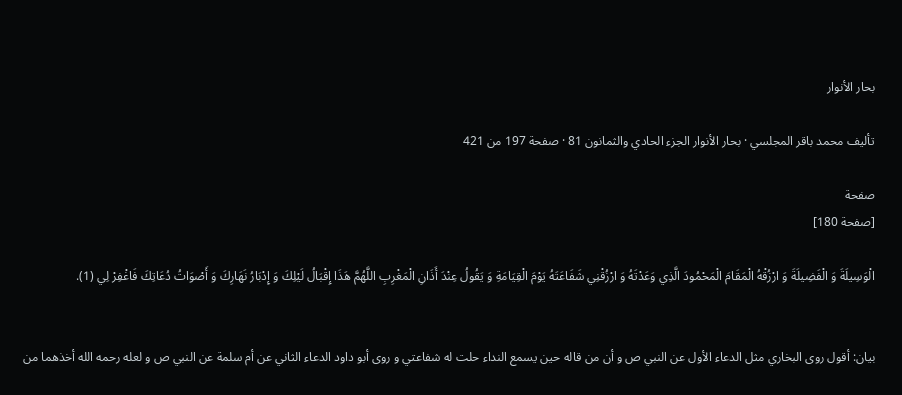بحار الأنوار

تأليف محمد باقر المجلسي · بحار الأنوار الجزء الحادي والثمانون 81 · صفحة 197 من 421

صفحة
[صفحة 180]

الْوَسِيلَةَ وَ الْفَضِيلَةَ وَ ارْزُقْهُ الْمَقَامَ الْمَحْمُودَ الَّذِي وَعَدْتَهُ وَ ارْزُقْنِي شَفَاعَتَهُ يَوْمَ الْقِيَامَةِ وَ يَقُولُ عِنْدَ أَذَانِ الْمَغْرِبِ اللَّهُمَّ هَذَا إِقْبَالُ لَيْلِكَ وَ إِدْبَارُ نَهَارِكَ وَ أَصْوَاتُ دُعَاتِكَ فَاغْفِرْ لِي (1).


بيان: أقول روى البخاري مثل الدعاء الأول عن النبي ص و أن من قاله حين يسمع النداء حلت له شفاعتي و روى أبو داود الدعاء الثاني عن أم سلمة عن النبي ص و لعله رحمه الله أخذهما من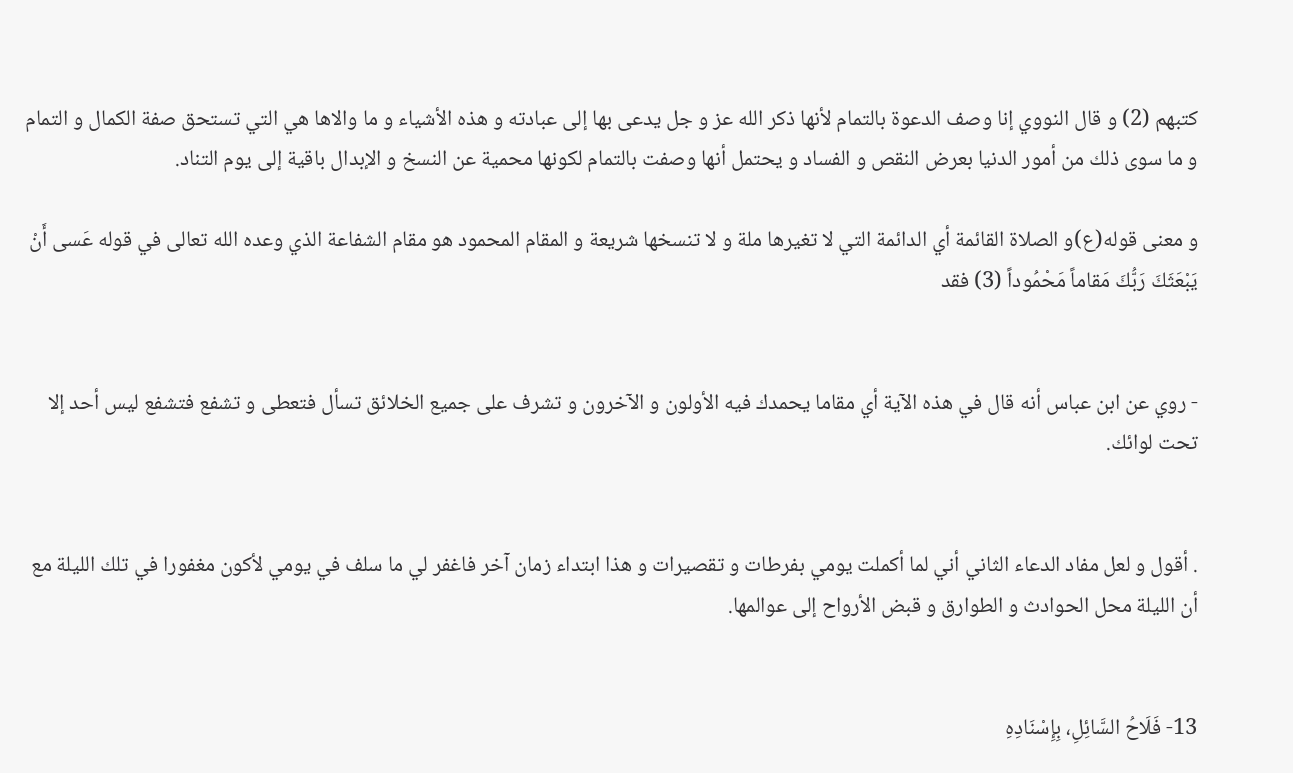كتبهم (2) و قال النووي إنا وصف الدعوة بالتمام لأنها ذكر الله عز و جل يدعى بها إلى عبادته و هذه الأشياء و ما والاها هي التي تستحق صفة الكمال و التمام و ما سوى ذلك من أمور الدنيا بعرض النقص و الفساد و يحتمل أنها وصفت بالتمام لكونها محمية عن النسخ و الإبدال باقية إلى يوم التناد.

و معنى قوله(ع)و الصلاة القائمة أي الدائمة التي لا تغيرها ملة و لا تنسخها شريعة و المقام المحمود هو مقام الشفاعة الذي وعده الله تعالى في قوله عَسى أَنْ يَبْعَثَكَ رَبُّكَ مَقاماً مَحْمُوداً (3) فقد


- روي عن ابن عباس أنه قال في هذه الآية أي مقاما يحمدك فيه الأولون و الآخرون و تشرف على جميع الخلائق تسأل فتعطى و تشفع فتشفع ليس أحد إلا تحت لوائك.


. أقول و لعل مفاد الدعاء الثاني أني لما أكملت يومي بفرطات و تقصيرات و هذا ابتداء زمان آخر فاغفر لي ما سلف في يومي لأكون مغفورا في تلك الليلة مع أن الليلة محل الحوادث و الطوارق و قبض الأرواح إلى عوالمها.


13- فَلَاحُ السَّائِلِ، بِإِسْنَادِهِ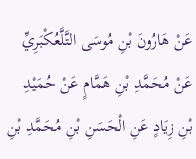عَنْ هَارُونَ بْنِ مُوسَى التَّلَّعُكْبَرِيِّ عَنْ مُحَمَّدِ بْنِ هَمَّامٍ عَنْ حُمَيْدِ بْنِ زِيَادٍ عَنِ الْحَسَنِ بْنِ مُحَمَّدِ بْنِ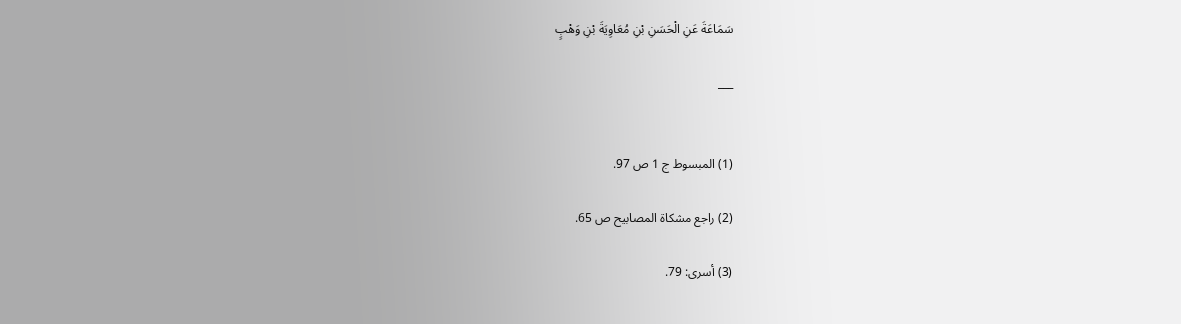سَمَاعَةَ عَنِ الْحَسَنِ بْنِ مُعَاوِيَةَ بْنِ وَهْبٍ

___


(1) المبسوط ج 1 ص 97.

(2) راجع مشكاة المصابيح ص 65.

(3) أسرى: 79.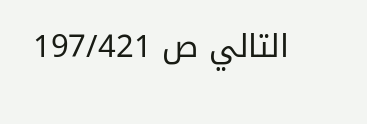التالي ص 197/421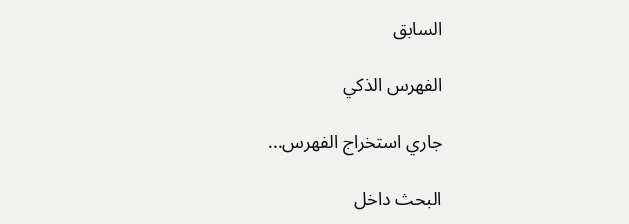السابق

الفهرس الذكي

جاري استخراج الفهرس...

البحث داخل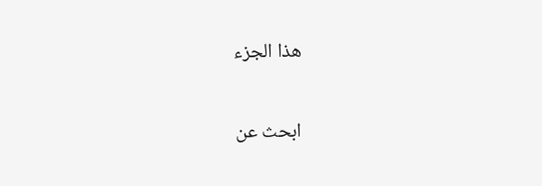هذا الجزء

ابحث عن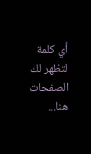أي كلمة لتظهر لك الصفحات هنا...